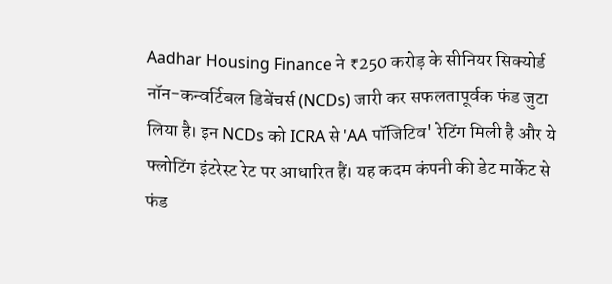Aadhar Housing Finance ने ₹250 करोड़ के सीनियर सिक्योर्ड नॉन-कन्वर्टिबल डिबेंचर्स (NCDs) जारी कर सफलतापूर्वक फंड जुटा लिया है। इन NCDs को ICRA से 'AA पॉजिटिव' रेटिंग मिली है और ये फ्लोटिंग इंटरेस्ट रेट पर आधारित हैं। यह कदम कंपनी की डेट मार्केट से फंड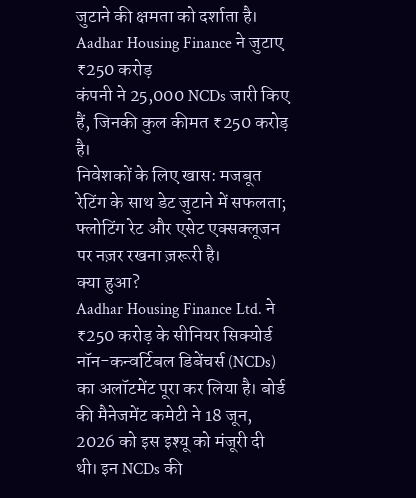जुटाने की क्षमता को दर्शाता है।
Aadhar Housing Finance ने जुटाए ₹250 करोड़
कंपनी ने 25,000 NCDs जारी किए हैं, जिनकी कुल कीमत ₹250 करोड़ है।
निवेशकों के लिए खास: मजबूत रेटिंग के साथ डेट जुटाने में सफलता; फ्लोटिंग रेट और एसेट एक्सक्लूजन पर नज़र रखना ज़रूरी है।
क्या हुआ?
Aadhar Housing Finance Ltd. ने ₹250 करोड़ के सीनियर सिक्योर्ड नॉन-कन्वर्टिबल डिबेंचर्स (NCDs) का अलॉटमेंट पूरा कर लिया है। बोर्ड की मैनेजमेंट कमेटी ने 18 जून, 2026 को इस इश्यू को मंजूरी दी थी। इन NCDs की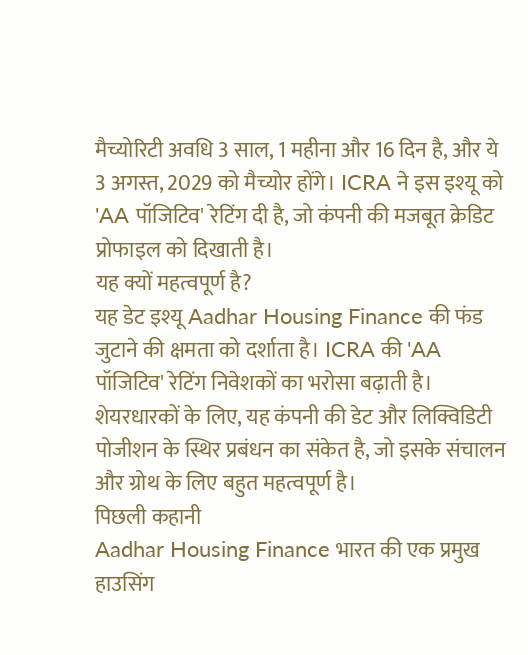मैच्योरिटी अवधि 3 साल, 1 महीना और 16 दिन है, और ये 3 अगस्त, 2029 को मैच्योर होंगे। ICRA ने इस इश्यू को 'AA पॉजिटिव' रेटिंग दी है, जो कंपनी की मजबूत क्रेडिट प्रोफाइल को दिखाती है।
यह क्यों महत्वपूर्ण है?
यह डेट इश्यू Aadhar Housing Finance की फंड जुटाने की क्षमता को दर्शाता है। ICRA की 'AA पॉजिटिव' रेटिंग निवेशकों का भरोसा बढ़ाती है। शेयरधारकों के लिए, यह कंपनी की डेट और लिक्विडिटी पोजीशन के स्थिर प्रबंधन का संकेत है, जो इसके संचालन और ग्रोथ के लिए बहुत महत्वपूर्ण है।
पिछली कहानी
Aadhar Housing Finance भारत की एक प्रमुख हाउसिंग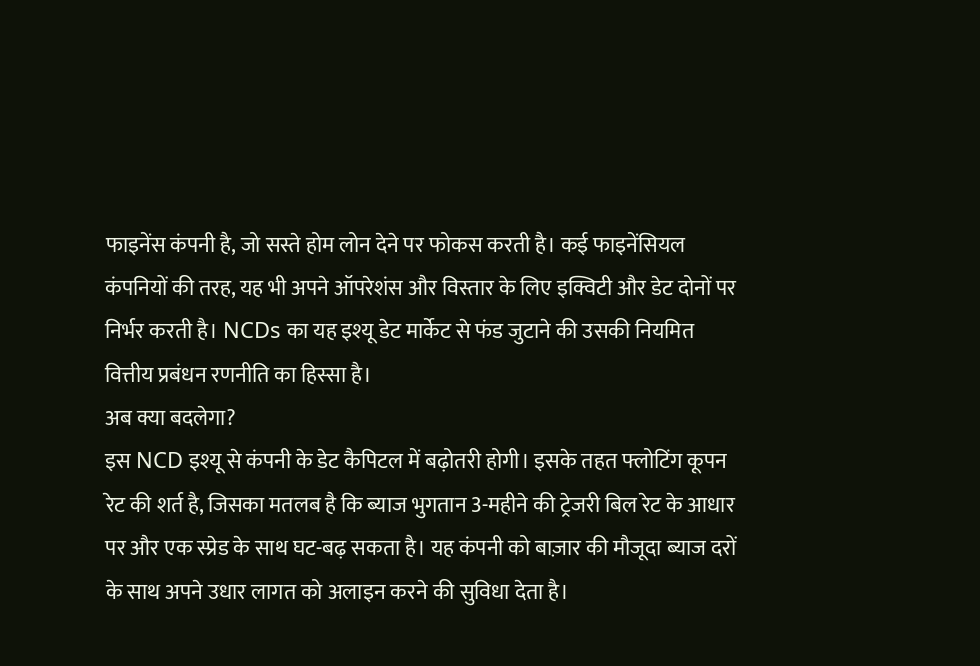फाइनेंस कंपनी है, जो सस्ते होम लोन देने पर फोकस करती है। कई फाइनेंसियल कंपनियों की तरह, यह भी अपने ऑपरेशंस और विस्तार के लिए इक्विटी और डेट दोनों पर निर्भर करती है। NCDs का यह इश्यू डेट मार्केट से फंड जुटाने की उसकी नियमित वित्तीय प्रबंधन रणनीति का हिस्सा है।
अब क्या बदलेगा?
इस NCD इश्यू से कंपनी के डेट कैपिटल में बढ़ोतरी होगी। इसके तहत फ्लोटिंग कूपन रेट की शर्त है, जिसका मतलब है कि ब्याज भुगतान 3-महीने की ट्रेजरी बिल रेट के आधार पर और एक स्प्रेड के साथ घट-बढ़ सकता है। यह कंपनी को बाज़ार की मौजूदा ब्याज दरों के साथ अपने उधार लागत को अलाइन करने की सुविधा देता है।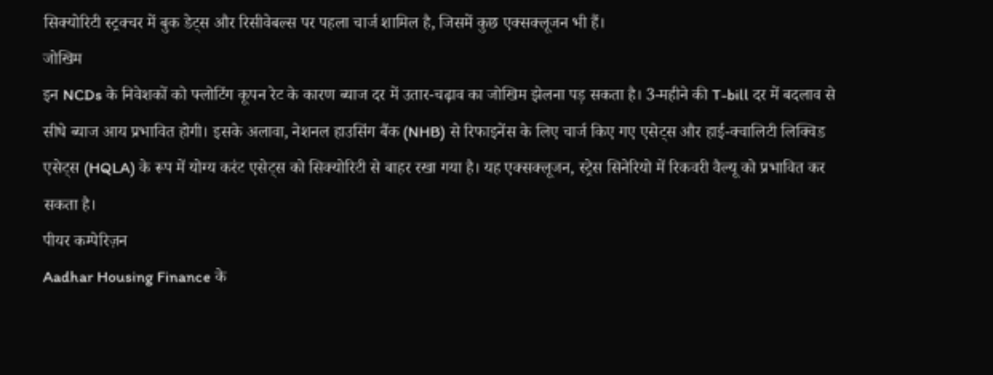सिक्योरिटी स्ट्रक्चर में बुक डेट्स और रिसीवेबल्स पर पहला चार्ज शामिल है, जिसमें कुछ एक्सक्लूजन भी हैं।
जोखिम
इन NCDs के निवेशकों को फ्लोटिंग कूपन रेट के कारण ब्याज दर में उतार-चढ़ाव का जोखिम झेलना पड़ सकता है। 3-महीने की T-bill दर में बदलाव से सीधे ब्याज आय प्रभावित होगी। इसके अलावा, नेशनल हाउसिंग बैंक (NHB) से रिफाइनेंस के लिए चार्ज किए गए एसेट्स और हाई-क्वालिटी लिक्विड एसेट्स (HQLA) के रूप में योग्य करंट एसेट्स को सिक्योरिटी से बाहर रखा गया है। यह एक्सक्लूजन, स्ट्रेस सिनेरियो में रिकवरी वैल्यू को प्रभावित कर सकता है।
पीयर कम्पेरिज़न
Aadhar Housing Finance के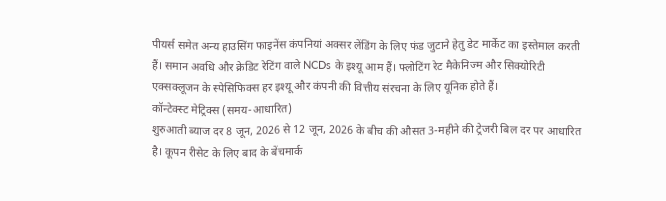पीयर्स समेत अन्य हाउसिंग फाइनेंस कंपनियां अक्सर लेंडिंग के लिए फंड जुटाने हेतु डेट मार्केट का इस्तेमाल करती हैं। समान अवधि और क्रेडिट रेटिंग वाले NCDs के इश्यू आम हैं। फ्लोटिंग रेट मैकेनिज्म और सिक्योरिटी एक्सक्लूजन के स्पेसिफिक्स हर इश्यू और कंपनी की वित्तीय संरचना के लिए यूनिक होते हैं।
कॉन्टेक्स्ट मेट्रिक्स (समय-आधारित)
शुरुआती ब्याज दर 8 जून, 2026 से 12 जून, 2026 के बीच की औसत 3-महीने की ट्रेजरी बिल दर पर आधारित है। कूपन रीसेट के लिए बाद के बेंचमार्क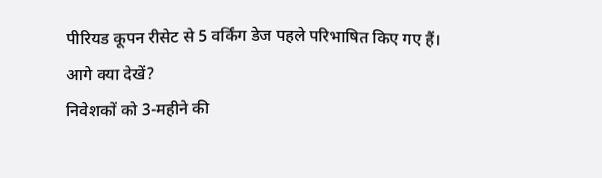पीरियड कूपन रीसेट से 5 वर्किंग डेज पहले परिभाषित किए गए हैं।
आगे क्या देखें?
निवेशकों को 3-महीने की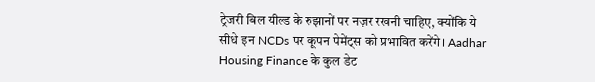ट्रेजरी बिल यील्ड के रुझानों पर नज़र रखनी चाहिए, क्योंकि ये सीधे इन NCDs पर कूपन पेमेंट्स को प्रभावित करेंगे। Aadhar Housing Finance के कुल डेट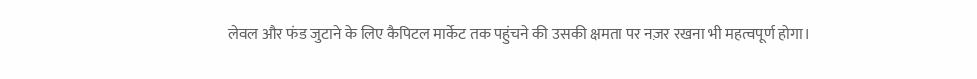लेवल और फंड जुटाने के लिए कैपिटल मार्केट तक पहुंचने की उसकी क्षमता पर नज़र रखना भी महत्वपूर्ण होगा।